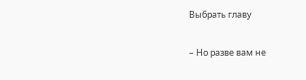Выбрать главу

– Но разве вам не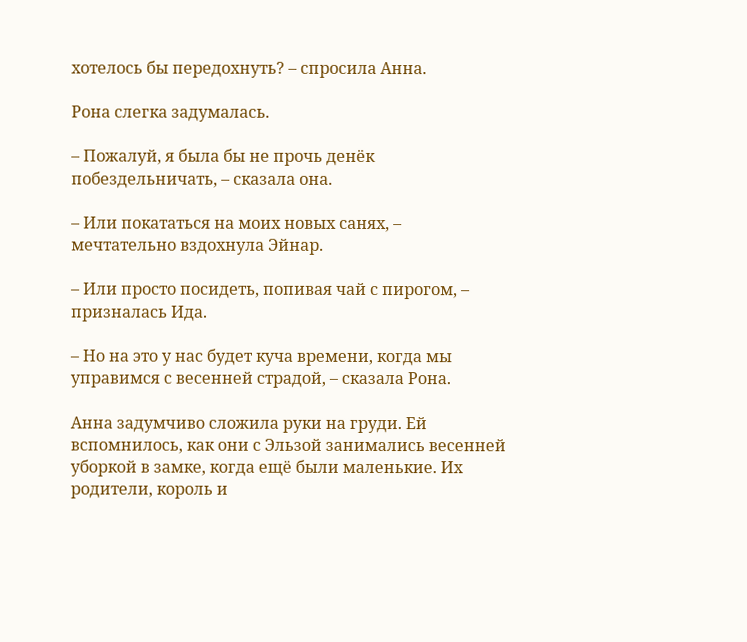хотелось бы передохнуть? – спросила Анна.

Рона слегка задумалась.

– Пожалуй, я была бы не прочь денёк побездельничать, – сказала она.

– Или покататься на моих новых санях, – мечтательно вздохнула Эйнар.

– Или просто посидеть, попивая чай с пирогом, – призналась Ида.

– Но на это у нас будет куча времени, когда мы управимся с весенней страдой, – сказала Рона.

Анна задумчиво сложила руки на груди. Ей вспомнилось, как они с Эльзой занимались весенней уборкой в замке, когда ещё были маленькие. Их родители, король и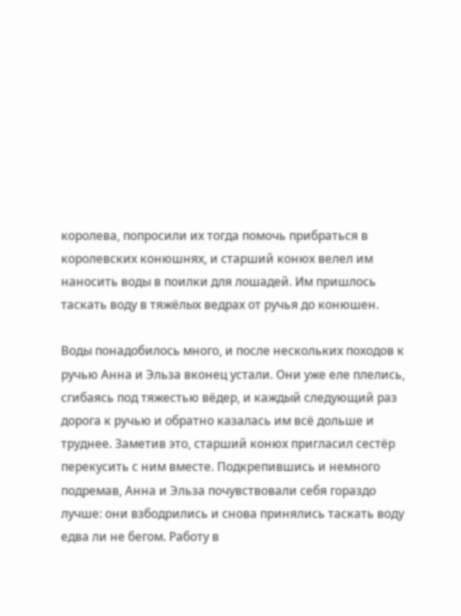королева, попросили их тогда помочь прибраться в королевских конюшнях, и старший конюх велел им наносить воды в поилки для лошадей. Им пришлось таскать воду в тяжёлых ведрах от ручья до конюшен.

Воды понадобилось много, и после нескольких походов к ручью Анна и Эльза вконец устали. Они уже еле плелись, сгибаясь под тяжестью вёдер, и каждый следующий раз дорога к ручью и обратно казалась им всё дольше и труднее. Заметив это, старший конюх пригласил сестёр перекусить с ним вместе. Подкрепившись и немного подремав, Анна и Эльза почувствовали себя гораздо лучше: они взбодрились и снова принялись таскать воду едва ли не бегом. Работу в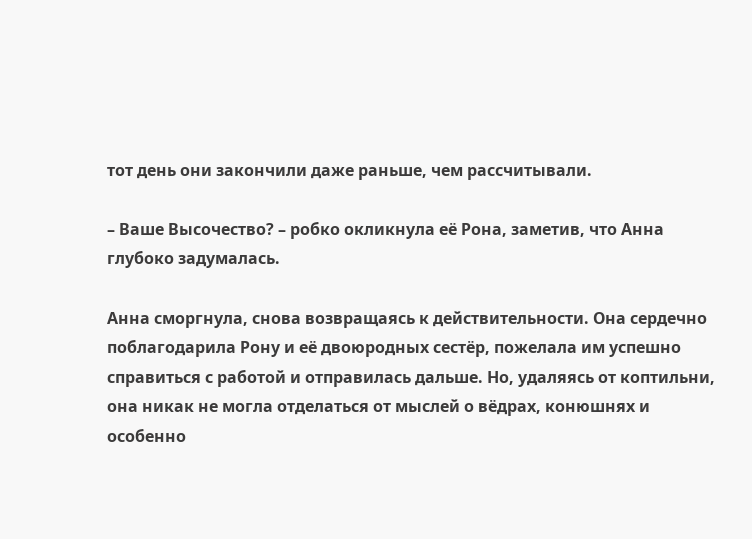тот день они закончили даже раньше, чем рассчитывали.

– Ваше Высочество? – робко окликнула её Рона, заметив, что Анна глубоко задумалась.

Анна сморгнула, снова возвращаясь к действительности. Она сердечно поблагодарила Рону и её двоюродных сестёр, пожелала им успешно справиться с работой и отправилась дальше. Но, удаляясь от коптильни, она никак не могла отделаться от мыслей о вёдрах, конюшнях и особенно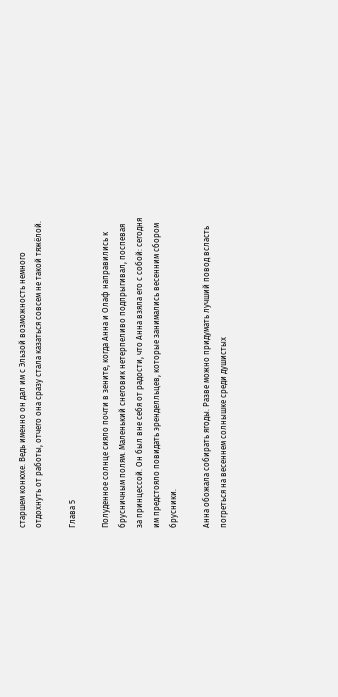старшем конюхе. Ведь именно он дал им с Эльзой возможность немного отдохнуть от работы, отчего она сразу стала казаться совсем не такой тяжёлой.

Глава 5

Полуденное солнце сияло почти в зените, когда Анна и Олаф направились к брусничным полям. Маленький снеговик нетерпеливо подпрыгивал, поспевая за принцессой. Он был вне себя от радости, что Анна взяла его с собой: сегодня им предстояло повидать эренделльцев, которые занимались весенним сбором брусники.

Анна обожала собирать ягоды. Разве можно придумать лучший повод всласть погреться на весеннем солнышке среди душистых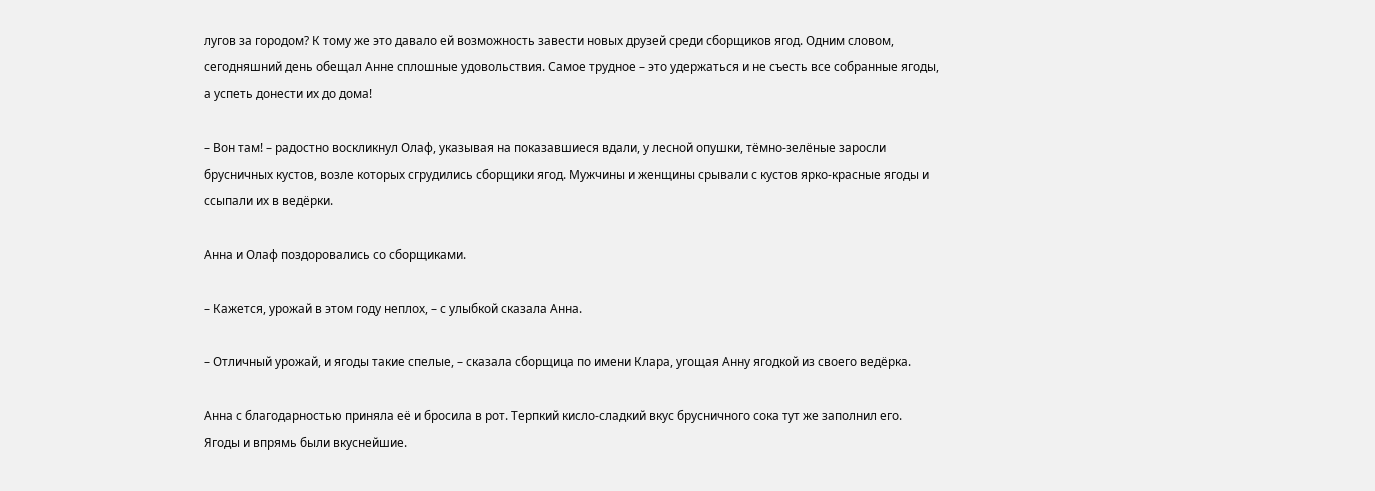лугов за городом? К тому же это давало ей возможность завести новых друзей среди сборщиков ягод. Одним словом, сегодняшний день обещал Анне сплошные удовольствия. Самое трудное – это удержаться и не съесть все собранные ягоды, а успеть донести их до дома!

– Вон там! – радостно воскликнул Олаф, указывая на показавшиеся вдали, у лесной опушки, тёмно-зелёные заросли брусничных кустов, возле которых сгрудились сборщики ягод. Мужчины и женщины срывали с кустов ярко-красные ягоды и ссыпали их в ведёрки.

Анна и Олаф поздоровались со сборщиками.

– Кажется, урожай в этом году неплох, – с улыбкой сказала Анна.

– Отличный урожай, и ягоды такие спелые, – сказала сборщица по имени Клара, угощая Анну ягодкой из своего ведёрка.

Анна с благодарностью приняла её и бросила в рот. Терпкий кисло-сладкий вкус брусничного сока тут же заполнил его. Ягоды и впрямь были вкуснейшие.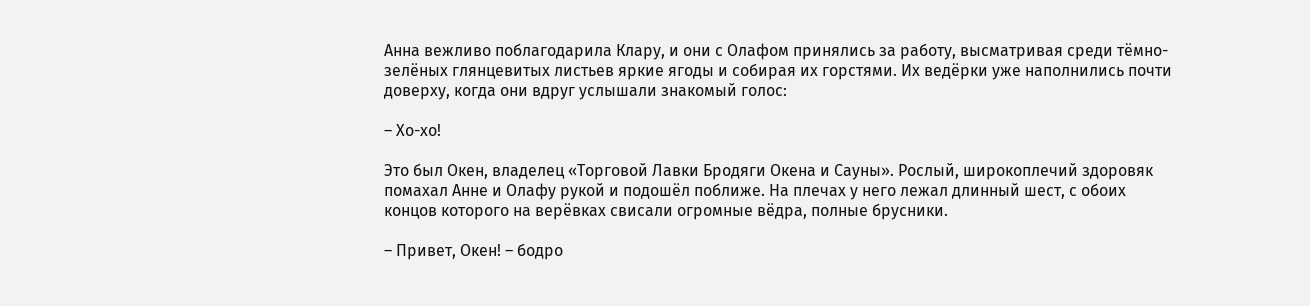Анна вежливо поблагодарила Клару, и они с Олафом принялись за работу, высматривая среди тёмно-зелёных глянцевитых листьев яркие ягоды и собирая их горстями. Их ведёрки уже наполнились почти доверху, когда они вдруг услышали знакомый голос:

– Хо-хо!

Это был Окен, владелец «Торговой Лавки Бродяги Окена и Сауны». Рослый, широкоплечий здоровяк помахал Анне и Олафу рукой и подошёл поближе. На плечах у него лежал длинный шест, с обоих концов которого на верёвках свисали огромные вёдра, полные брусники.

– Привет, Окен! – бодро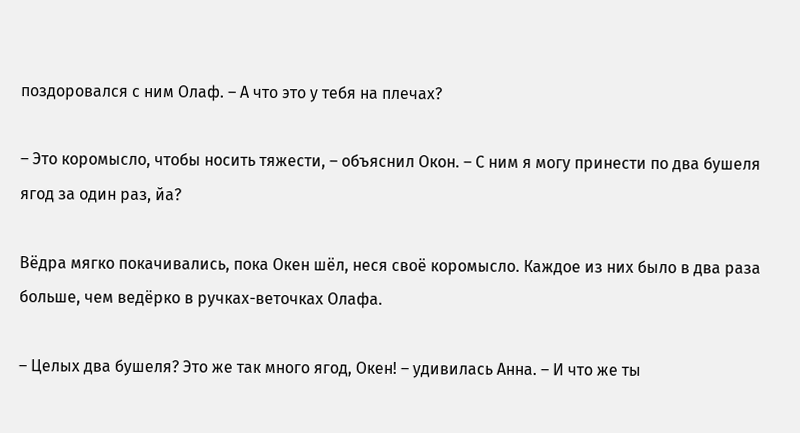поздоровался с ним Олаф. – А что это у тебя на плечах?

– Это коромысло, чтобы носить тяжести, – объяснил Окон. – С ним я могу принести по два бушеля ягод за один раз, йа?

Вёдра мягко покачивались, пока Окен шёл, неся своё коромысло. Каждое из них было в два раза больше, чем ведёрко в ручках-веточках Олафа.

– Целых два бушеля? Это же так много ягод, Окен! – удивилась Анна. – И что же ты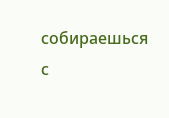собираешься с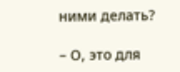ними делать?

– О, это для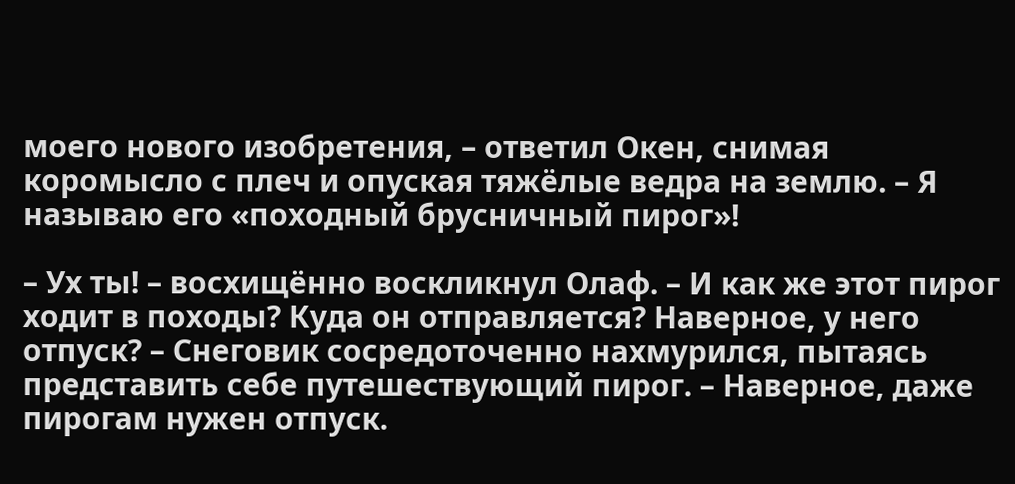моего нового изобретения, – ответил Окен, снимая коромысло с плеч и опуская тяжёлые ведра на землю. – Я называю его «походный брусничный пирог»!

– Ух ты! – восхищённо воскликнул Олаф. – И как же этот пирог ходит в походы? Куда он отправляется? Наверное, у него отпуск? – Снеговик сосредоточенно нахмурился, пытаясь представить себе путешествующий пирог. – Наверное, даже пирогам нужен отпуск.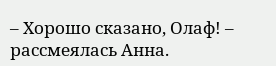– Хорошо сказано, Олаф! – рассмеялась Анна.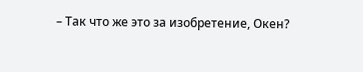– Так что же это за изобретение, Окен?